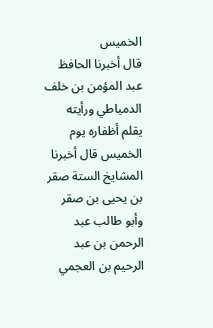الخميس
قال أخبرنا الحافظ عبد المؤمن بن خلف الدمياطي ورأيته يقلم أظفاره يوم الخميس قال أخبرنا المشايخ الستة صقر بن يحيى بن صقر وأبو طالب عبد الرحمن بن عبد الرحيم بن العجمي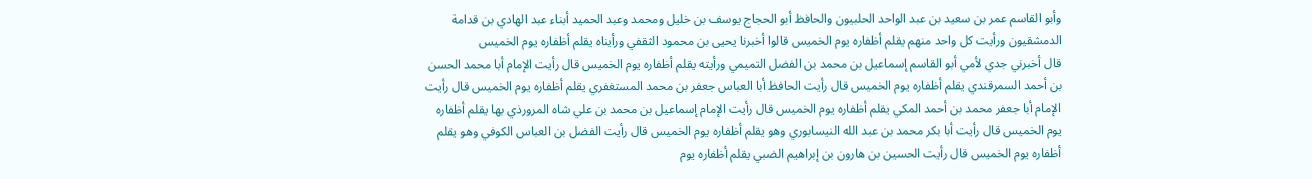وأبو القاسم عمر بن سعيد بن عبد الواحد الحلبيون والحافظ أبو الحجاج يوسف بن خليل ومحمد وعبد الحميد أبناء عبد الهادي بن قدامة الدمشقيون ورأيت كل واحد منهم يقلم أظفاره يوم الخميس قالوا أخبرنا يحيى بن محمود الثقفي ورأيناه يقلم أظفاره يوم الخميس
قال أخبرني جدي لأمي أبو القاسم إسماعيل بن محمد بن الفضل التميمي ورأيته يقلم أظفاره يوم الخميس قال رأيت الإمام أبا محمد الحسن بن أحمد السمرقندي يقلم أظفاره يوم الخميس قال رأيت الحافظ أبا العباس جعفر بن محمد المستغفري يقلم أظفاره يوم الخميس قال رأيت الإمام أبا جعفر محمد بن أحمد المكي يقلم أظفاره يوم الخميس قال رأيت الإمام إسماعيل بن محمد بن علي شاه المرورذي بها يقلم أظفاره يوم الخميس قال رأيت أبا بكر محمد بن عبد الله النيسابوري وهو يقلم أظفاره يوم الخميس قال رأيت الفضل بن العباس الكوفي وهو يقلم أظفاره يوم الخميس قال رأيت الحسين بن هارون بن إبراهيم الضبي يقلم أظفاره يوم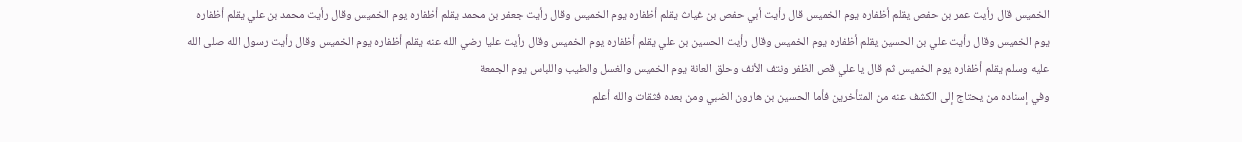الخميس قال رأيت عمر بن حفص يقلم أظفاره يوم الخميس قال رأيت أبي حفص بن غياث يقلم أظفاره يوم الخميس وقال رأيت جعفر بن محمد يقلم أظفاره يوم الخميس وقال رأيت محمد بن علي يقلم أظفاره يوم الخميس وقال رأيت علي بن الحسين يقلم أظفاره يوم الخميس وقال رأيت الحسين بن علي يقلم أظفاره يوم الخميس وقال رأيت عليا رضي الله عنه يقلم أظفاره يوم الخميس وقال رأيت رسول الله صلى الله عليه وسلم يقلم أظفاره يوم الخميس ثم قال يا علي قص الظفر ونتف الأنف وحلق العانة يوم الخميس والغسل والطيب واللباس يوم الجمعة
وفي إسناده من يحتاج إلى الكشف عنه من المتأخرين فأما الحسين بن هارون الضبي ومن بعده فثقات والله أعلم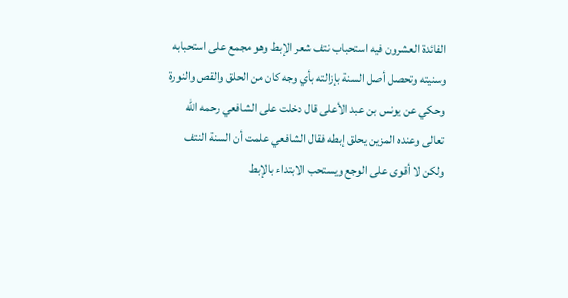الفائدة العشرون فيه استحباب نتف شعر الإبط وهو مجمع على استحبابه وسنيته وتحصل أصل السنة بإزالته بأي وجه كان من الحلق والقص والنورة وحكي عن يونس بن عبد الأعلى قال دخلت على الشافعي رحمه الله تعالى وعنده المزين يحلق إبطه فقال الشافعي علمت أن السنة النتف ولكن لا أقوى على الوجع ويستحب الابتداء بالإبط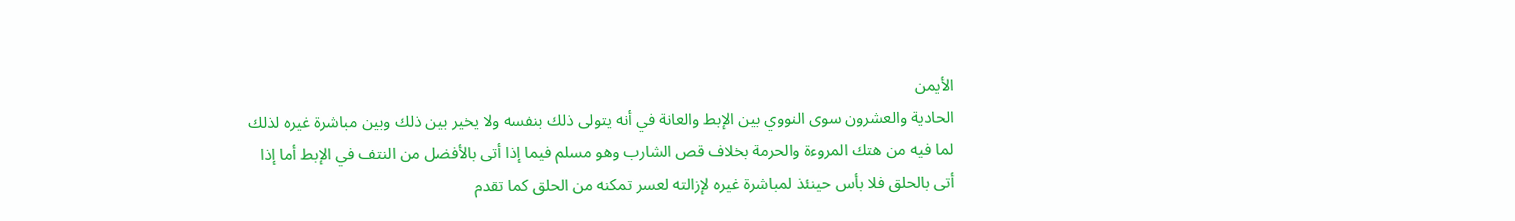الأيمن
الحادية والعشرون سوى النووي بين الإبط والعانة في أنه يتولى ذلك بنفسه ولا يخير بين ذلك وبين مباشرة غيره لذلك لما فيه من هتك المروءة والحرمة بخلاف قص الشارب وهو مسلم فيما إذا أتى بالأفضل من النتف في الإبط أما إذا أتى بالحلق فلا بأس حينئذ لمباشرة غيره لإزالته لعسر تمكنه من الحلق كما تقدم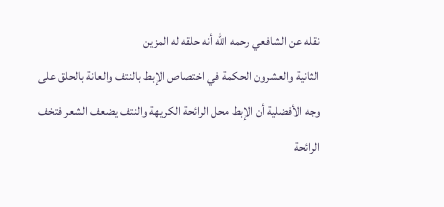نقله عن الشافعي رحمه الله أنه حلقه له المزين
الثانية والعشرون الحكمة في اختصاص الإبط بالنتف والعانة بالحلق على وجه الأفضلية أن الإبط محل الرائحة الكريهة والنتف يضعف الشعر فتخف الرائحة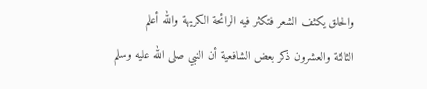والحلق يكثف الشعر فتكثر فيه الرائحة الكريهة والله أعلم
الثالثة والعشرون ذكر بعض الشافعية أن النبي صلى الله عليه وسلم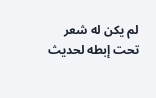لم يكن له شعر تحت إبطه لحديث